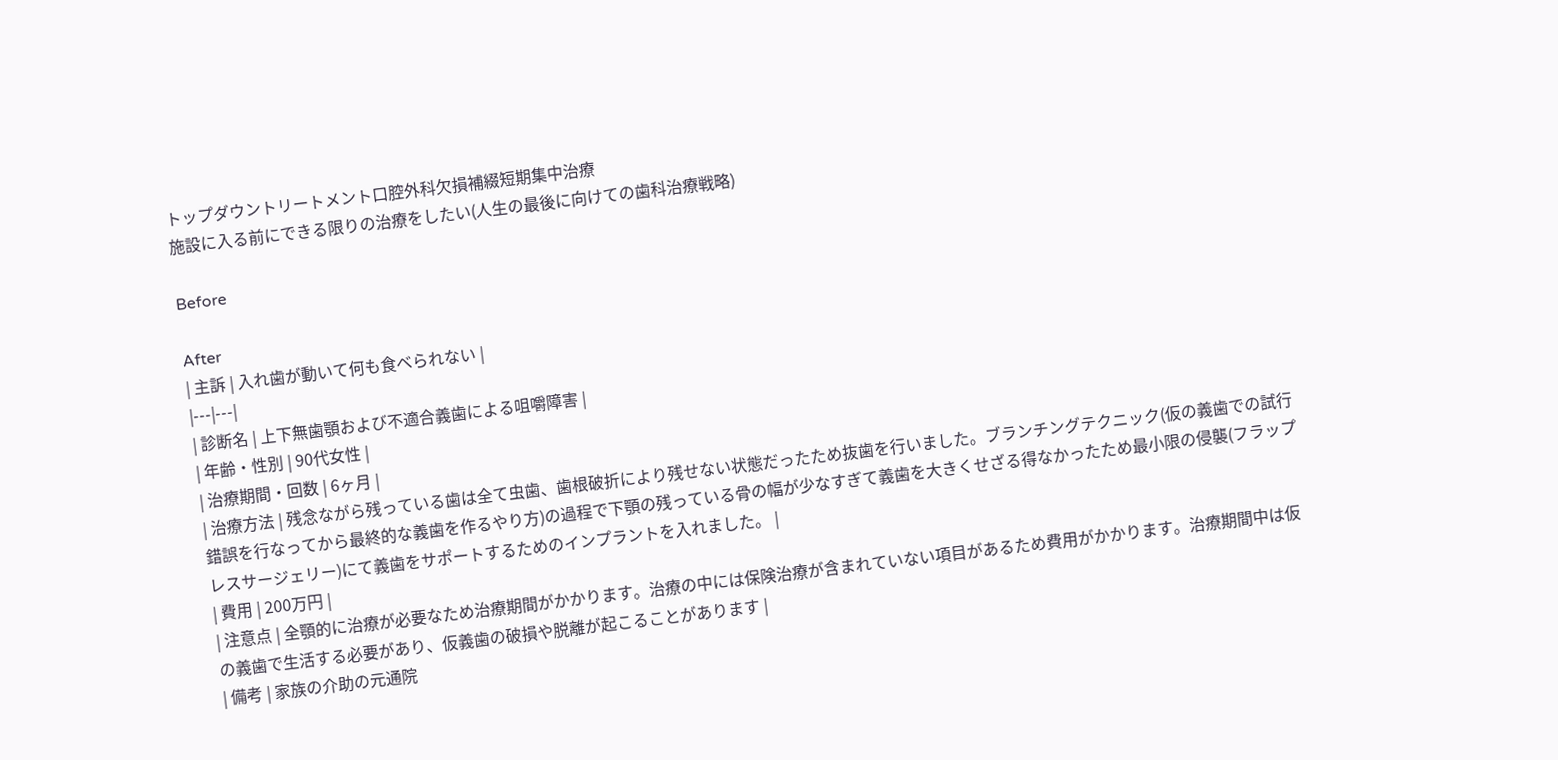トップダウントリートメント口腔外科欠損補綴短期集中治療
施設に入る前にできる限りの治療をしたい(人生の最後に向けての歯科治療戦略)

Before

After
| 主訴 | 入れ歯が動いて何も食べられない |
|---|---|
| 診断名 | 上下無歯顎および不適合義歯による咀嚼障害 |
| 年齢・性別 | 90代女性 |
| 治療期間・回数 | 6ヶ月 |
| 治療方法 | 残念ながら残っている歯は全て虫歯、歯根破折により残せない状態だったため抜歯を行いました。ブランチングテクニック(仮の義歯での試行錯誤を行なってから最終的な義歯を作るやり方)の過程で下顎の残っている骨の幅が少なすぎて義歯を大きくせざる得なかったため最小限の侵襲(フラップレスサージェリー)にて義歯をサポートするためのインプラントを入れました。 |
| 費用 | 200万円 |
| 注意点 | 全顎的に治療が必要なため治療期間がかかります。治療の中には保険治療が含まれていない項目があるため費用がかかります。治療期間中は仮の義歯で生活する必要があり、仮義歯の破損や脱離が起こることがあります |
| 備考 | 家族の介助の元通院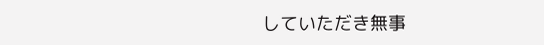していただき無事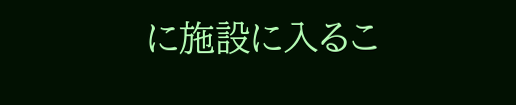に施設に入るこ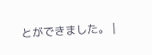とができました。 |